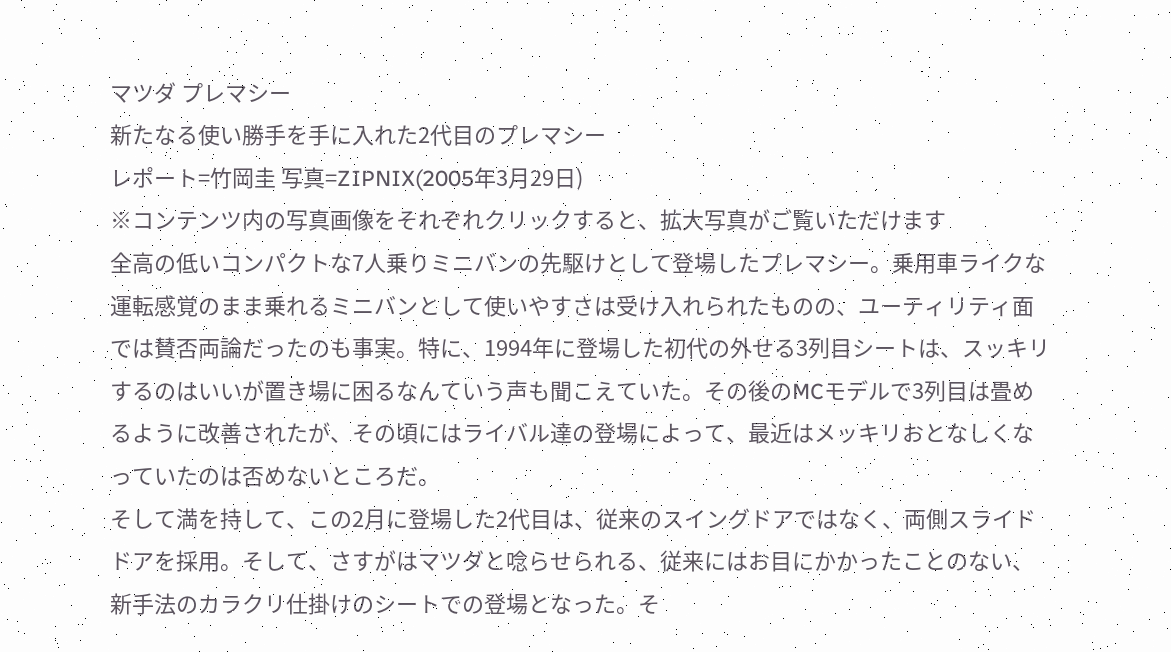マツダ プレマシー
新たなる使い勝手を手に入れた2代目のプレマシー
レポート=竹岡圭 写真=ZIPNIX(2005年3月29日)
※コンテンツ内の写真画像をそれぞれクリックすると、拡大写真がご覧いただけます
全高の低いコンパクトな7人乗りミニバンの先駆けとして登場したプレマシー。乗用車ライクな運転感覚のまま乗れるミニバンとして使いやすさは受け入れられたものの、ユーティリティ面では賛否両論だったのも事実。特に、1994年に登場した初代の外せる3列目シートは、スッキリするのはいいが置き場に困るなんていう声も聞こえていた。その後のMCモデルで3列目は畳めるように改善されたが、その頃にはライバル達の登場によって、最近はメッキリおとなしくなっていたのは否めないところだ。
そして満を持して、この2月に登場した2代目は、従来のスイングドアではなく、両側スライドドアを採用。そして、さすがはマツダと唸らせられる、従来にはお目にかかったことのない、新手法のカラクリ仕掛けのシートでの登場となった。そ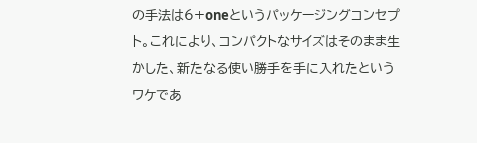の手法は6+oneというパッケージングコンセプト。これにより、コンパクトなサイズはそのまま生かした、新たなる使い勝手を手に入れたというワケであ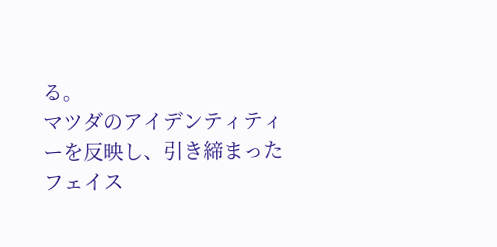る。
マツダのアイデンティティーを反映し、引き締まったフェイス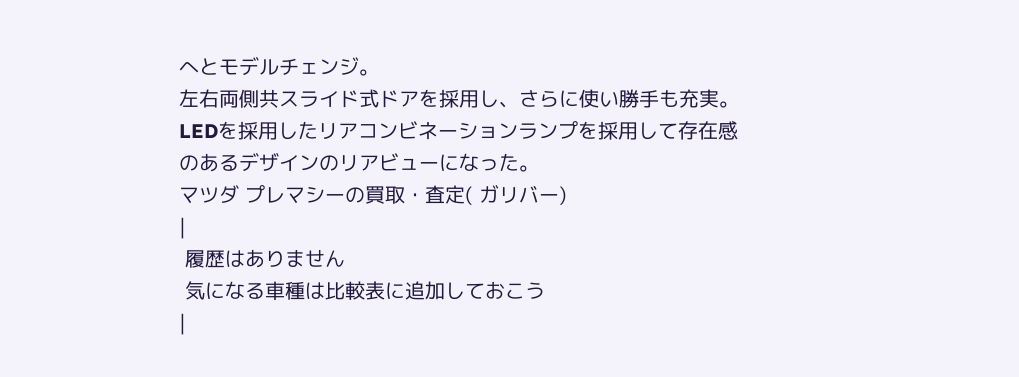へとモデルチェンジ。
左右両側共スライド式ドアを採用し、さらに使い勝手も充実。
LEDを採用したリアコンビネーションランプを採用して存在感のあるデザインのリアビューになった。
マツダ プレマシーの買取・査定( ガリバー)
|
 履歴はありません
 気になる車種は比較表に追加しておこう
|